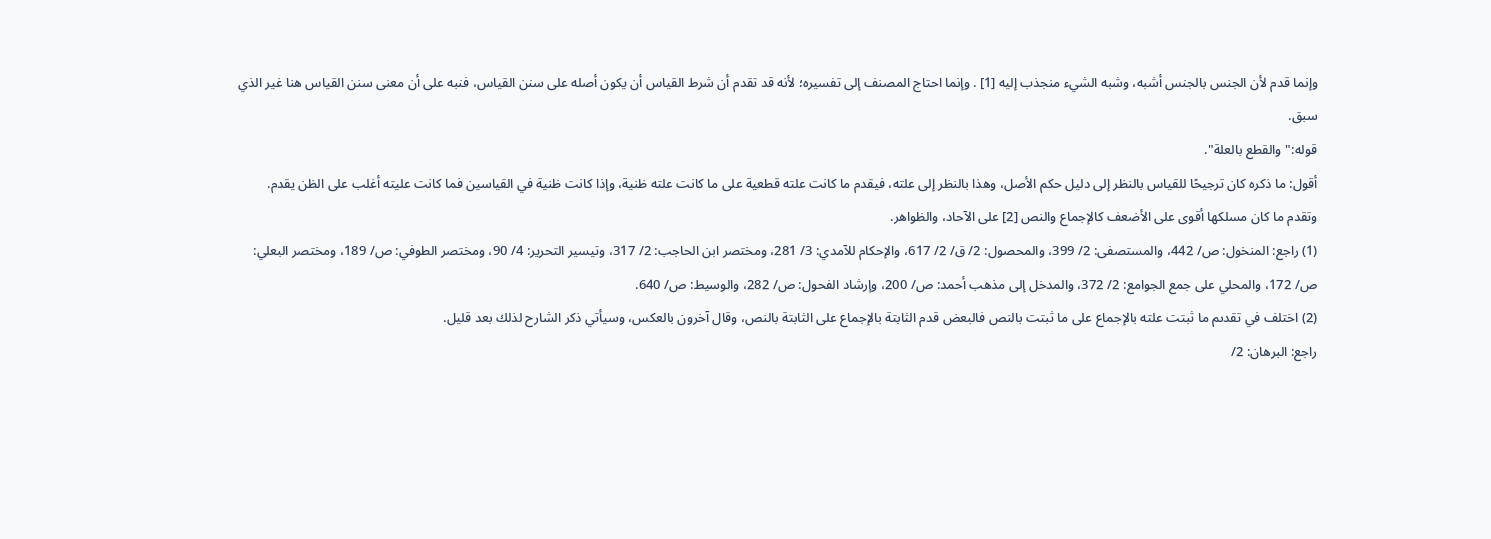وإنما قدم لأن الجنس بالجنس أشبه، وشبه الشيء منجذب إليه [1] . وإنما احتاج المصنف إلى تفسيره؛ لأنه قد تقدم أن شرط القياس أن يكون أصله على سنن القياس، فنبه على أن معنى سنن القياس هنا غير الذي سبق.
قوله:"والقطع بالعلة".
أقول: ما ذكره كان ترجيحًا للقياس بالنظر إلى دليل حكم الأصل، وهذا بالنظر إلى علته، فيقدم ما كانت علته قطعية على ما كانت علته ظنية، وإذا كانت ظنية في القياسين فما كانت عليته أغلب على الظن يقدم.
وتقدم ما كان مسلكها أقوى على الأضعف كالإجماع والنص [2] على الآحاد، والظواهر.
(1) راجع: المنخول: ص/ 442، والمستصفى: 2/ 399، والمحصول: 2/ ق/ 2/ 617، والإحكام للآمدي: 3/ 281، ومختصر ابن الحاجب: 2/ 317، وتيسير التحرير: 4/ 90، ومختصر الطوفي: ص/ 189، ومختصر البعلي: ص/ 172، والمحلي على جمع الجوامع: 2/ 372، والمدخل إلى مذهب أحمد: ص/ 200، وإرشاد الفحول: ص/ 282، والوسيط: ص/ 640.
(2) اختلف في تقدىم ما ثبتت علته بالإجماع على ما ثبتت بالنص فالبعض قدم الثابتة بالإجماع على الثابتة بالنص، وقال آخرون بالعكس، وسيأتي ذكر الشارح لذلك بعد قليل.
راجع: البرهان: 2/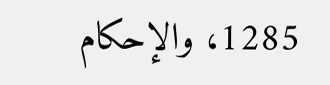1285، والإحكام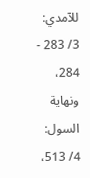للآمدي: 3/ 283 - 284، ونهاية السول: 4/ 513،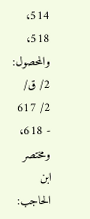514، 518، والمحصول: 2/ ق/ 2/ 617 - 618، ومختصر ابن الحاجب: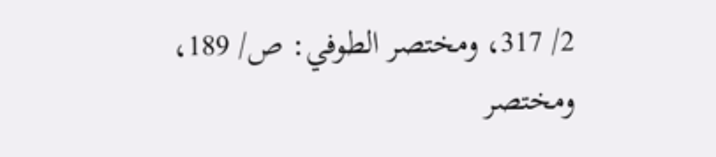2/ 317، ومختصر الطوفي: ص/ 189، ومختصر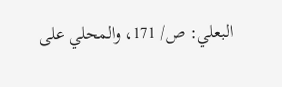البعلي: ص/ 171، والمحلي على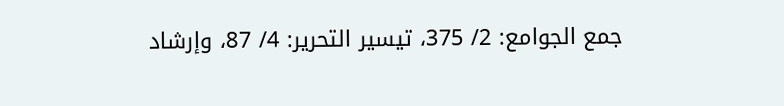جمع الجوامع: 2/ 375، تيسير التحرير: 4/ 87، وإرشاد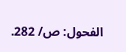الفحول: ص/ 282.